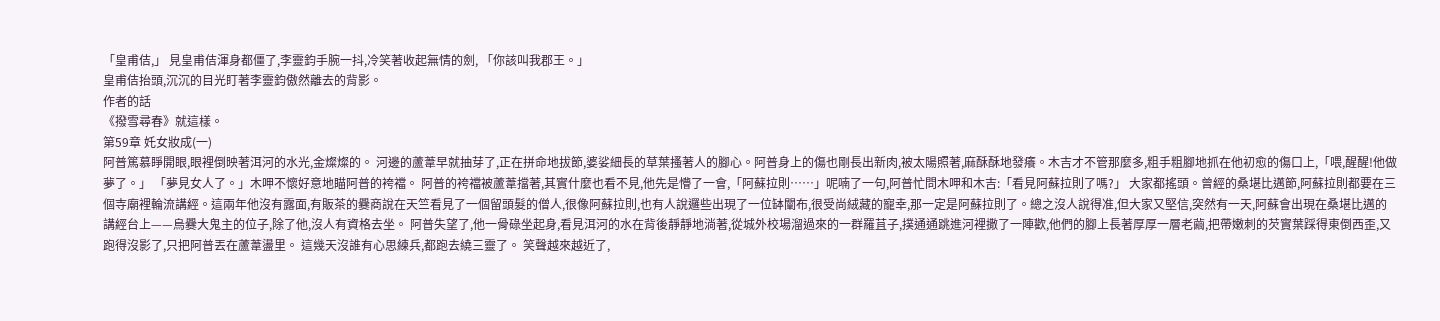「皇甫佶,」 見皇甫佶渾身都僵了,李靈鈞手腕一抖,冷笑著收起無情的劍, 「你該叫我郡王。」
皇甫佶抬頭,沉沉的目光盯著李靈鈞傲然離去的背影。
作者的話
《撥雪尋春》就這樣。
第59章 奼女妝成(一)
阿普篤慕睜開眼,眼裡倒映著洱河的水光,金燦燦的。 河邊的蘆葦早就抽芽了,正在拼命地拔節,婆娑細長的草葉搔著人的腳心。阿普身上的傷也剛長出新肉,被太陽照著,麻酥酥地發癢。木吉才不管那麼多,粗手粗腳地抓在他初愈的傷口上,「喂,醒醒!他做夢了。」 「夢見女人了。」木呷不懷好意地瞄阿普的袴襠。 阿普的袴襠被蘆葦擋著,其實什麼也看不見,他先是懵了一會,「阿蘇拉則……」呢喃了一句,阿普忙問木呷和木吉:「看見阿蘇拉則了嗎?」 大家都搖頭。曾經的桑堪比邁節,阿蘇拉則都要在三個寺廟裡輪流講經。這兩年他沒有露面,有販茶的爨商說在天竺看見了一個留頭髮的僧人,很像阿蘇拉則,也有人說邏些出現了一位缽闡布,很受尚絨藏的寵幸,那一定是阿蘇拉則了。總之沒人說得准,但大家又堅信,突然有一天,阿蘇會出現在桑堪比邁的講經台上——烏爨大鬼主的位子,除了他,沒人有資格去坐。 阿普失望了,他一骨碌坐起身,看見洱河的水在背後靜靜地淌著,從城外校場溜過來的一群羅苴子,撲通通跳進河裡撒了一陣歡,他們的腳上長著厚厚一層老繭,把帶嫩刺的芡實葉踩得東倒西歪,又跑得沒影了,只把阿普丟在蘆葦盪里。 這幾天沒誰有心思練兵,都跑去繞三靈了。 笑聲越來越近了,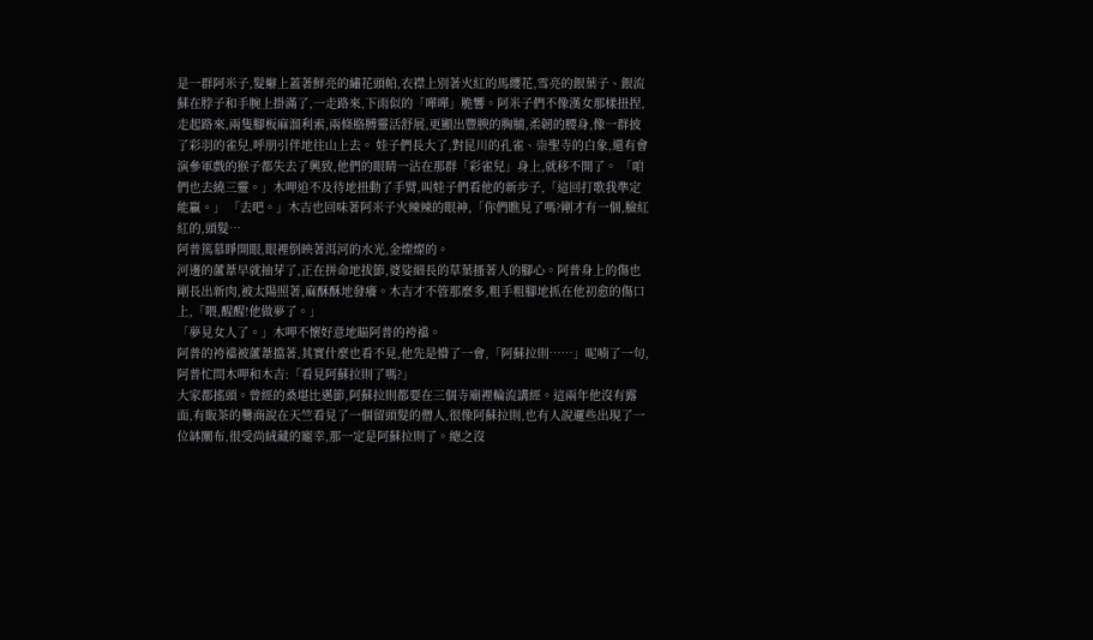是一群阿米子,髮辮上蓋著鮮亮的繡花頭帕,衣襟上別著火紅的馬纓花,雪亮的銀葉子、銀流蘇在脖子和手腕上掛滿了,一走路來,下雨似的「嘩嘩」脆響。阿米子們不像漢女那樣扭捏,走起路來,兩隻腳板麻溜利索,兩條胳膊靈活舒展,更顯出豐腴的胸脯,柔韌的腰身,像一群披了彩羽的雀兒,呼朋引伴地往山上去。 娃子們長大了,對昆川的孔雀、崇聖寺的白象,還有會演參軍戲的猴子都失去了興致,他們的眼睛一沾在那群「彩雀兒」身上,就移不開了。 「咱們也去繞三靈。」木呷迫不及待地扭動了手臂,叫娃子們看他的新步子,「這回打歌我準定能贏。」 「去吧。」木吉也回味著阿米子火辣辣的眼神,「你們瞧見了嗎?剛才有一個,臉紅紅的,頭髮…
阿普篤慕睜開眼,眼裡倒映著洱河的水光,金燦燦的。
河邊的蘆葦早就抽芽了,正在拼命地拔節,婆娑細長的草葉搔著人的腳心。阿普身上的傷也剛長出新肉,被太陽照著,麻酥酥地發癢。木吉才不管那麼多,粗手粗腳地抓在他初愈的傷口上,「喂,醒醒!他做夢了。」
「夢見女人了。」木呷不懷好意地瞄阿普的袴襠。
阿普的袴襠被蘆葦擋著,其實什麼也看不見,他先是懵了一會,「阿蘇拉則……」呢喃了一句,阿普忙問木呷和木吉:「看見阿蘇拉則了嗎?」
大家都搖頭。曾經的桑堪比邁節,阿蘇拉則都要在三個寺廟裡輪流講經。這兩年他沒有露面,有販茶的爨商說在天竺看見了一個留頭髮的僧人,很像阿蘇拉則,也有人說邏些出現了一位缽闡布,很受尚絨藏的寵幸,那一定是阿蘇拉則了。總之沒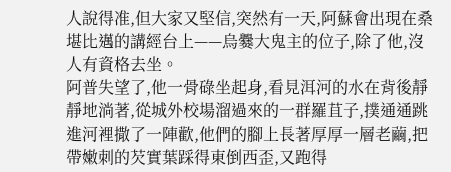人說得准,但大家又堅信,突然有一天,阿蘇會出現在桑堪比邁的講經台上——烏爨大鬼主的位子,除了他,沒人有資格去坐。
阿普失望了,他一骨碌坐起身,看見洱河的水在背後靜靜地淌著,從城外校場溜過來的一群羅苴子,撲通通跳進河裡撒了一陣歡,他們的腳上長著厚厚一層老繭,把帶嫩刺的芡實葉踩得東倒西歪,又跑得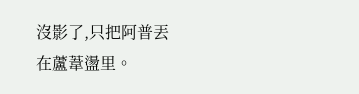沒影了,只把阿普丟在蘆葦盪里。